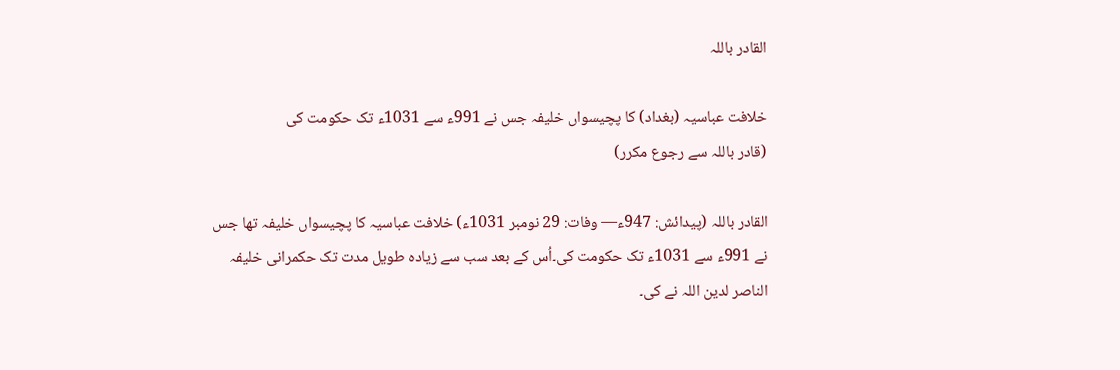القادر باللہ

خلافت عباسیہ (بغداد) کا پچیسواں خلیفہ جس نے 991ء سے 1031ء تک حکومت کی
(قادر باللہ سے رجوع مکرر)

القادر باللہ (پیدائش: 947ء— وفات: 29 نومبر 1031ء) خلافت عباسیہ کا پچیسواں خلیفہ تھا جس نے 991ء سے 1031ء تک حکومت کی۔اُس کے بعد سب سے زیادہ طویل مدت تک حکمرانی خلیفہ الناصر لدین اللہ نے کی۔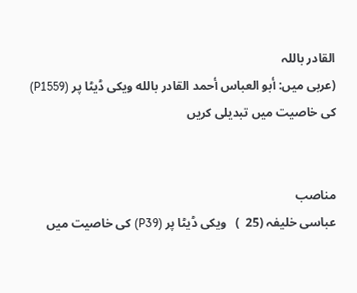القادر باللہ
(عربی میں: أبو العباس أحمد القادر بالله ویکی ڈیٹا پر (P1559) کی خاصیت میں تبدیلی کریں


مناصب
عباسی خلیفہ (25  )   ویکی ڈیٹا پر (P39) کی خاصیت میں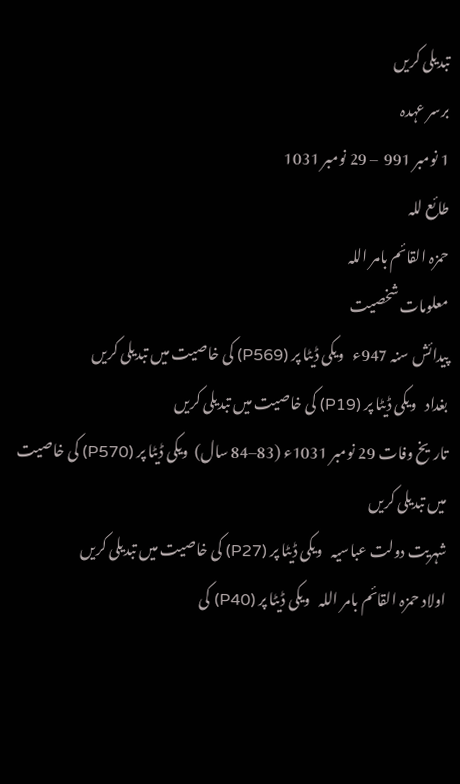تبدیلی کریں
برسر عہدہ
1 نومبر 991  – 29 نومبر 1031
طائع للہ
حمزہ القائم بامر اللہ
معلومات شخصیت
پیدائش سنہ 947ء   ویکی ڈیٹا پر (P569) کی خاصیت میں تبدیلی کریں
بغداد   ویکی ڈیٹا پر (P19) کی خاصیت میں تبدیلی کریں
تاریخ وفات 29 نومبر 1031ء (83–84 سال)  ویکی ڈیٹا پر (P570) کی خاصیت میں تبدیلی کریں
شہریت دولت عباسیہ   ویکی ڈیٹا پر (P27) کی خاصیت میں تبدیلی کریں
اولاد حمزہ القائم بامر اللہ   ویکی ڈیٹا پر (P40) کی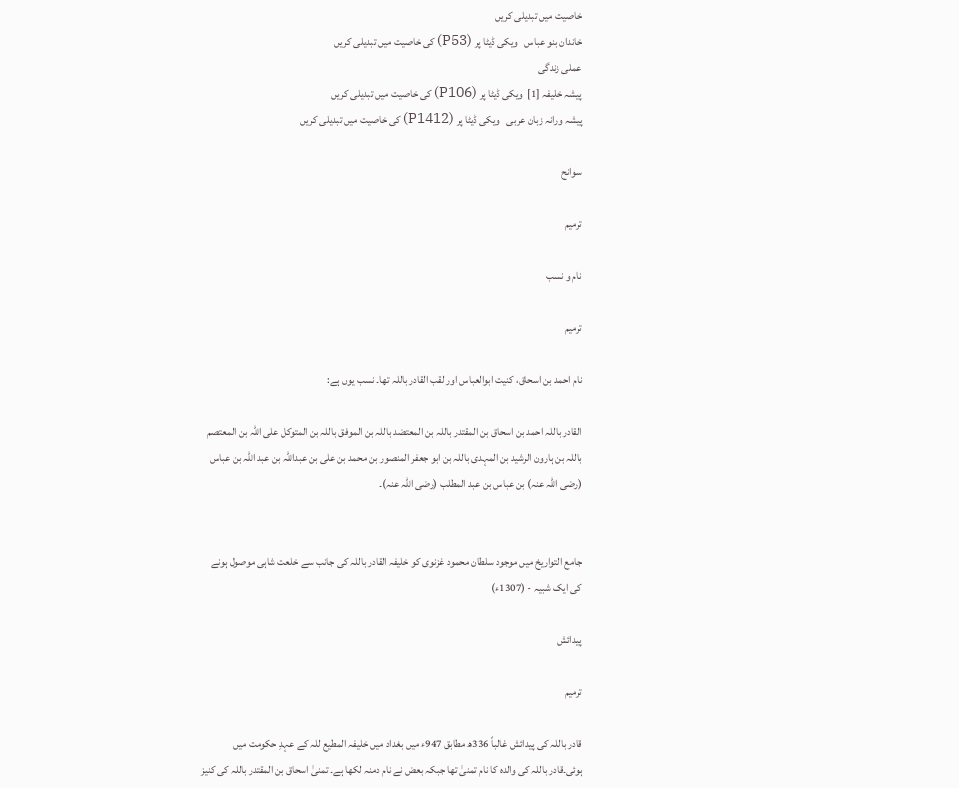خاصیت میں تبدیلی کریں
خاندان بنو عباس   ویکی ڈیٹا پر (P53) کی خاصیت میں تبدیلی کریں
عملی زندگی
پیشہ خلیفہ [1]  ویکی ڈیٹا پر (P106) کی خاصیت میں تبدیلی کریں
پیشہ ورانہ زبان عربی   ویکی ڈیٹا پر (P1412) کی خاصیت میں تبدیلی کریں

سوانح

ترمیم

نام و نسب

ترمیم

نام احمد بن اسحاق، کنیت ابوالعباس اور لقب القادر باللہ تھا۔ نسب یوں ہے:

القادر باللہ احمد بن اسحاق بن المقتدر باللہ بن المعتضد باللہ بن الموفق باللہ بن المتوکل علی اللہ بن المعتصم باللہ بن ہارون الرشید بن المہدی باللہ بن ابو جعفر المنصور بن محمد بن علی بن عبداللہ بن عبد اللہ بن عباس (رضی اللہ عنہ) بن عباس بن عبد المطلب (رضی اللہ عنہ)۔


جامع التواریخ میں موجود سلطان محمود غزنوی کو خلیفہ القادر باللہ کی جانب سے خلعت شاہی موصول ہونے کی ایک شبیہ - (1307ء)

پیدائش

ترمیم

قادر باللہ کی پیدائش غالباً 336ھ مطابق 947ء میں بغداد میں خلیفہ المطیع للہ کے عہدِ حکومت میں ہوئی۔قادر باللہ کی والدہ کا نام تمنیٰ تھا جبکہ بعض نے نام دمنہ لکھا ہے۔ تمنیٰ اسحاق بن المقتدر باللہ کی کنیز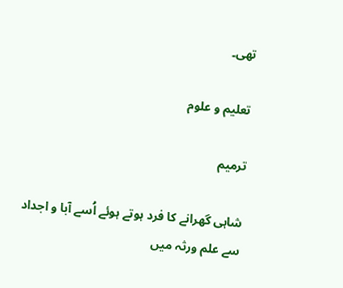تھی۔

تعلیم و علوم

ترمیم

شاہی گھرانے کا فرد ہوتے ہوئے اُسے آبا و اجداد سے علم ورثہ میں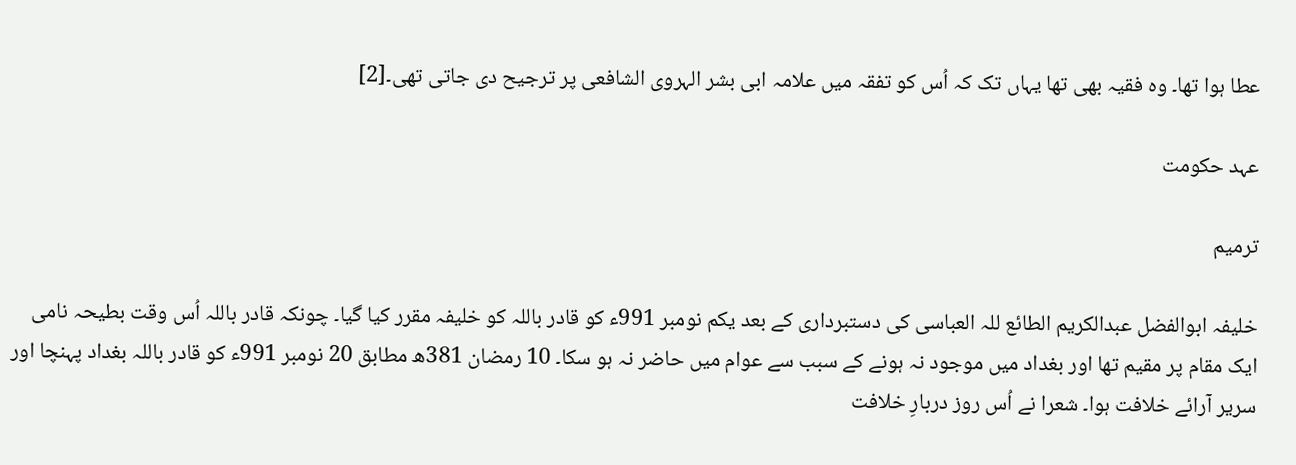عطا ہوا تھا۔ وہ فقیہ بھی تھا یہاں تک کہ اُس کو تفقہ میں علامہ ابی بشر الہروی الشافعی پر ترجیح دی جاتی تھی۔[2]

عہد حکومت

ترمیم

خلیفہ ابوالفضل عبدالکریم الطائع للہ العباسی کی دستبرداری کے بعد یکم نومبر 991ء کو قادر باللہ کو خلیفہ مقرر کیا گیا۔ چونکہ قادر باللہ اُس وقت بطیحہ نامی ایک مقام پر مقیم تھا اور بغداد میں موجود نہ ہونے کے سبب سے عوام میں حاضر نہ ہو سکا۔ 10 رمضان 381ھ مطابق 20 نومبر 991ء کو قادر باللہ بغداد پہنچا اور سریر آرائے خلافت ہوا۔ شعرا نے اُس روز دربارِ خلافت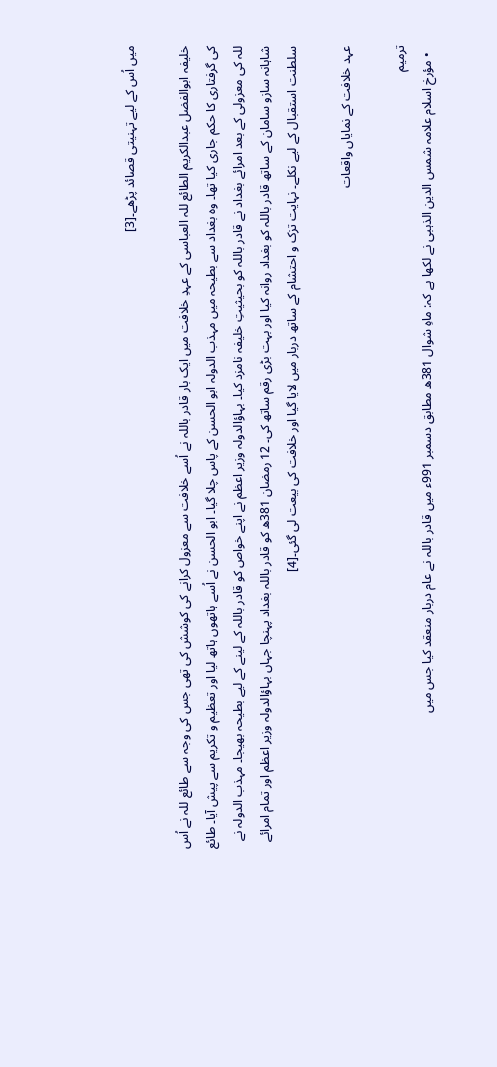میں اُس کے لیے تہنیتی قصائد پڑھے۔[3]

خلیفہ ابوالفضل عبدالکریم الطائع للہ العباسی کے عہدِ خلافت میں ایک بار قادر باللہ نے اُسے خلافت سے معزول کرانے کی کوشش کی تھی جس کی وجہ سے طائع للہ نے اُس کی گرفتاری کا حکم جاری کیا تھا۔ وہ بغداد سے بطیحہ میں مہذب الدولہ ابو الحسن کے پاس چلا گیا۔ ابو الحسن نے اُسے ہاتھوں ہاتھ لیا اور تعظیم و تکریم سے پیش آیا۔ طائع للہ کی معزولی کے بعد امرائے بغداد نے قادر باللہ کو بحیثیتِ خلیفہ نامزد کیا۔ بہاؤالدولہ وزیر اعظم نے اپنے خواص کو قادر باللہ کے لینے کے لیے بطیحہ بھیجا۔ مہذب الدولہ نے شاہانہ سازو سامان کے ساتھ قادر باللہ کو بغداد روانہ کیا اور بہت بڑی رقم ساتھ کی۔ 12 رمضان 381ھ کو قادر باللہ بغداد پہنچا جہاں بہاؤالدولہ وزیر اعظم اور تمام امرائے سلطنت استقبال کے لیے نکلے۔ نہایت تزک و احتشام کے ساتھ دربار میں لایا گیا اور خلافت کی بیعت لی گئی۔[4]

عہد خلافت کے نمایاں واقعات

ترمیم
  • مؤرخ اسلام علامہ شمس الدین الذہبی نے لکھا ہے کہ: ماہِ شوال 381ھ مطابق دسمبر 991ء میں قادر باللہ نے عام دربار منعقد کیا جس میں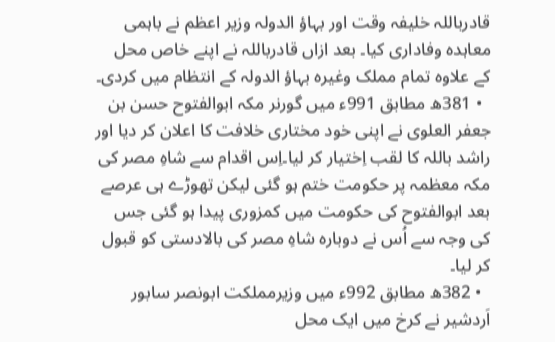قادرباللہ خلیفہ وقت اور بہاؤ الدولہ وزیر اعظم نے باہمی معاہدہ وفاداری کیا۔ بعد ازاں قادرباللہ نے اپنے خاص محل کے علاوہ تمام مملک وغیرہ بہاؤ الدولہ کے انتظام میں کردی۔
  • 381ھ مطابق 991ء میں گورنر مکہ ابوالفتوح حسن بن جعفر العلوی نے اپنی خود مختاری خلافت کا اعلان کر دیا اور راشد باللہ کا لقب اِختیار کر لیا۔اِس اقدام سے شاہِ مصر کی مکہ معظمہ پر حکومت ختم ہو گئی لیکن تھوڑے ہی عرصے بعد ابوالفتوح کی حکومت میں کمزوری پیدا ہو گئی جس کی وجہ سے اُس نے دوبارہ شاہِ مصر کی بالادستی کو قبول کر لیا۔
  • 382ھ مطابق 992ء میں وزیرمملکت ابونصر سابور اَردشیر نے کرخ میں ایک محل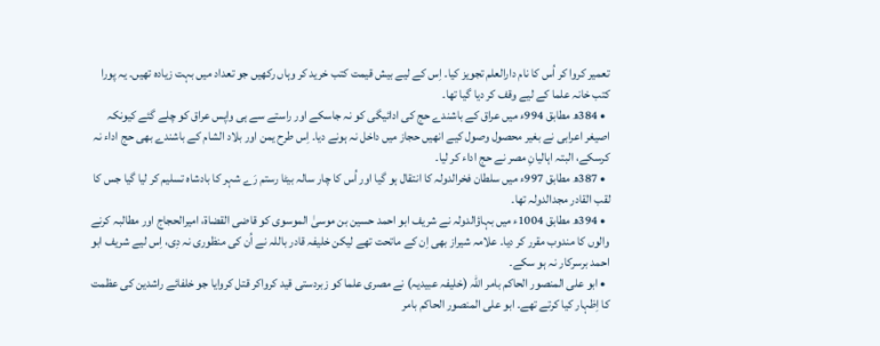تعمیر کروا کر اُس کا نام دارالعلم تجویز کیا۔ اِس کے لیے بیش قیمت کتب خرید کر وہاں رکھیں جو تعداد میں بہت زیادہ تھیں۔ یہ پورا کتب خانہ علما کے لیے وقف کر دیا گیا تھا۔
  • 384ھ مطابق 994ء میں عراق کے باشندے حج کی ادائیگی کو نہ جاسکے اور راستے سے ہی واپس عراق کو چلے گئے کیونکہ اصیغر اعرابی نے بغیر محصول وصول کیے انھیں حجاز میں داخل نہ ہونے دیا۔ اِس طرح یمن اور بلاد الشام کے باشندے بھی حج اداء نہ کرسکے، البتہ اہالیانِ مصر نے حج اداء کر لیا۔
  • 387ھ مطابق 997ء میں سلطان فخرالدولہ کا انتقال ہو گیا اور اُس کا چار سالہ بیٹا رستم رَے شہر کا بادشاہ تسلیم کر لیا گیا جس کا لقب القادر مجدالدولہ تھا۔
  • 394ھ مطابق 1004ء میں بہاؤالدولہ نے شریف ابو احمد حسین بن موسیٰ الموسوی کو قاضی القضاۃ، امیرالحجاج اور مطالبہ کرنے والوں کا مندوب مقرر کر دیا۔ علامہ شیراز بھی اِن کے ماتحت تھے لیکن خلیفہ قادر باللہ نے اُن کی منظوری نہ دِی، اِس لیے شریف ابو احمد برسرکار نہ ہو سکے۔
  • ابو علی المنصور الحاکم بامر اللہ (خلیفہ عبیدیہ) نے مصری علما کو زبردستی قید کرواکر قتل کروایا جو خلفائے راشدین کی عظمت کا اِظہار کیا کرتے تھے۔ ابو علی المنصور الحاکم بامر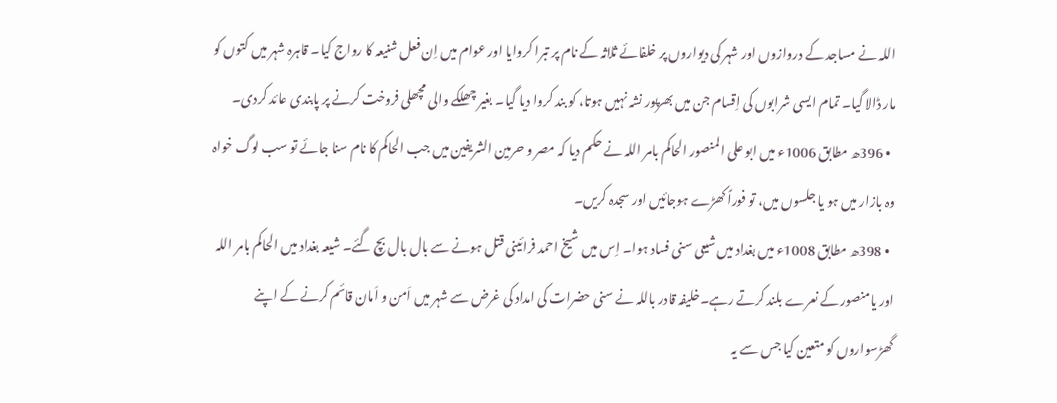اللہ نے مساجد کے دروازوں اور شہر کی دیواروں پر خلفائے ثلاثہ کے نام پر تبرا کروایا اور عوام میں اِن فعل شنیعہ کا رواج کیا۔ قاہرہ شہر میں کتوں کو مار ڈالا گیا۔ تمام ایسی شرابوں کی اِقسام جن میں بھرپور نشہ نہیں ہوتا، کو بند کروا دیا گیا۔ بغیر چھلکے والی مچھلی فروخت کرنے پر پابندی عائد کردی۔
  • 396ھ مطابق 1006ء میں ابو علی المنصور الحاکم بامر اللہ نے حکم دیا کہ مصر و حرمین الشریفین میں جب الحاکم کا نام سنا جائے تو سب لوگ خواہ وہ بازار میں ہو یا جلسوں میں، تو فوراً کھڑے ہوجائیں اور سجدہ کریں۔
  • 398ھ مطابق 1008ء میں بغداد میں شیعی سنی فساد ہوا۔ اِس میں شیخ احمد فرائینی قتل ہونے سے بال بال بچ گئے۔ شیعہ بغداد میں الحاکم بامر اللہ اور یامنصور کے نعرے بلند کرتے رہے۔خلیفہ قادر باللہ نے سنی حضرات کی امداد کی غرض سے شہر میں اَمن و اَمان قائم کرنے کے اپنے گھڑسواروں کو متعین کیا جس سے یہ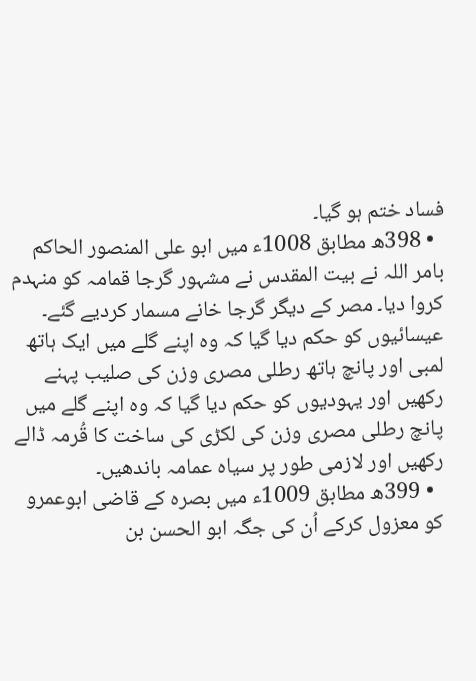فساد ختم ہو گیا۔
  • 398ھ مطابق 1008ء میں ابو علی المنصور الحاکم بامر اللہ نے بیت المقدس نے مشہور گرجا قمامہ کو منہدم کروا دیا۔ مصر کے دیگر گرجا خانے مسمار کردیے گئے۔ عیسائیوں کو حکم دیا گیا کہ وہ اپنے گلے میں ایک ہاتھ لمبی اور پانچ ہاتھ رطلی مصری وزن کی صلیب پہنے رکھیں اور یہودیوں کو حکم دیا گیا کہ وہ اپنے گلے میں پانچ رطلی مصری وزن کی لکڑی کی ساخت کا قُرمہ ڈالے رکھیں اور لازمی طور پر سیاہ عمامہ باندھیں۔
  • 399ھ مطابق 1009ء میں بصرہ کے قاضی ابوعمرو کو معزول کرکے اُن کی جگہ ابو الحسن بن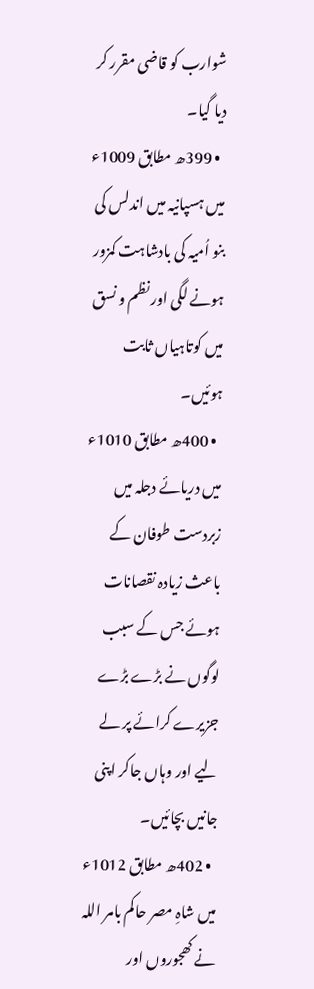شوارب کو قاضی مقرر کر دیا گیا۔
  • 399ھ مطابق 1009ء میں ہسپانیہ میں اندلس کی بنو اُمیہ کی بادشاہت کمزور ہونے لگی اور نظم و نسق میں کوتاہیاں ثابت ہوئیں۔
  • 400ھ مطابق 1010ء میں دریائے دجلہ میں زبردست طوفان کے باعث زیادہ نقصانات ہوئے جس کے سبب لوگوں نے بڑے بڑے جزیرے کرائے پر لے لیے اور وہاں جاکر اپنی جانیں بچائیں۔
  • 402ھ مطابق 1012ء میں شاہِ مصر حاکم بامر اللہ نے کھجوروں اور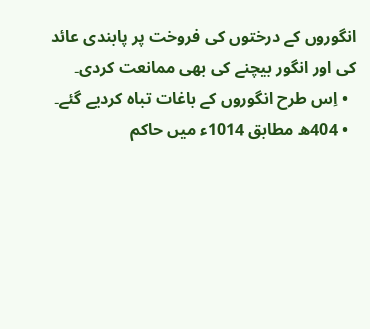انگوروں کے درختوں کی فروخت پر پابندی عائد کی اور انگور بیچنے کی بھی ممانعت کردی۔
  • اِس طرح انگوروں کے باغات تباہ کردیے گئے۔
  • 404ھ مطابق 1014ء میں حاکم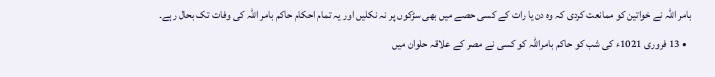بامر اللہ نے خواتین کو ممانعت کردی کہ وہ دن یا رات کے کسی حصے میں بھی سڑکوں پر نہ نکلیں اور یہ تمام احکام حاکم بامر اللہ کی وفات تک بحال رہے۔
  • 13 فروری 1021ء کی شب کو حاکم بامراللہ کو کسی نے مصر کے علاقہ حلوان میں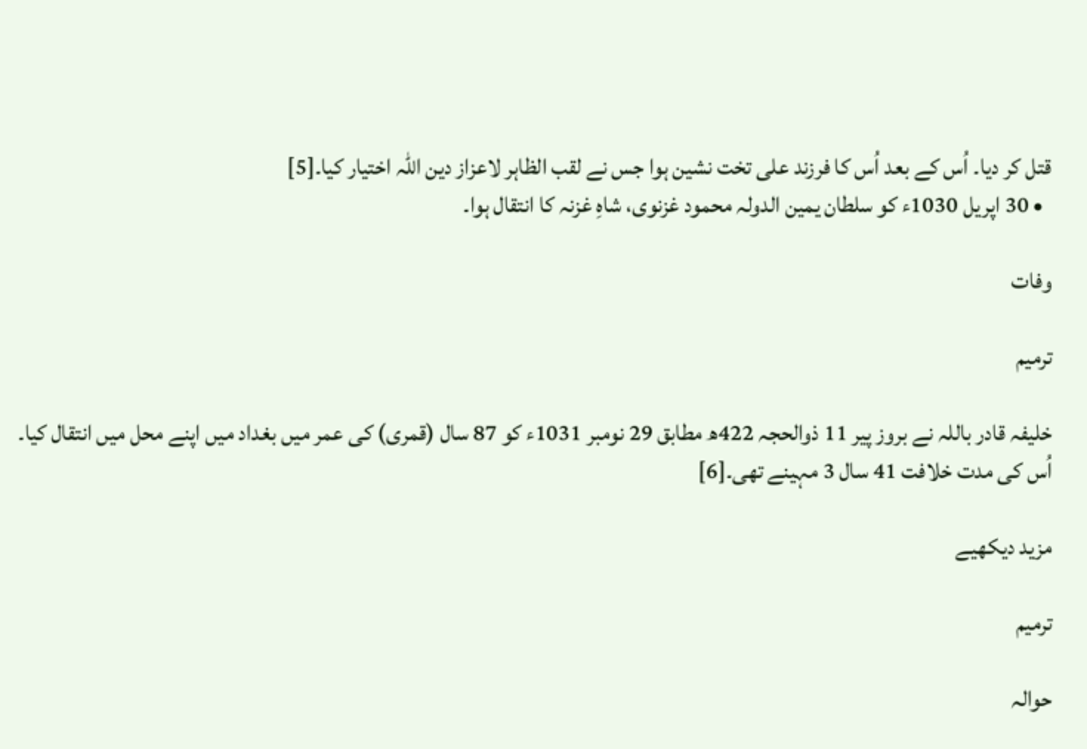قتل کر دیا۔ اُس کے بعد اُس کا فرزند علی تخت نشین ہوا جس نے لقب الظاہر لاعزاز دین اللہ اختیار کیا۔[5]
  • 30 اپریل 1030ء کو سلطان یمین الدولہ محمود غزنوی، شاہِ غزنہ کا انتقال ہوا۔

وفات

ترمیم

خلیفہ قادر باللہ نے بروز پیر 11 ذوالحجہ 422ھ مطابق 29 نومبر 1031ء کو 87 سال (قمری) کی عمر میں بغداد میں اپنے محل میں انتقال کیا۔ اُس کی مدت خلافت 41 سال 3 مہینے تھی۔[6]

مزید دیکھیے

ترمیم

حوالہ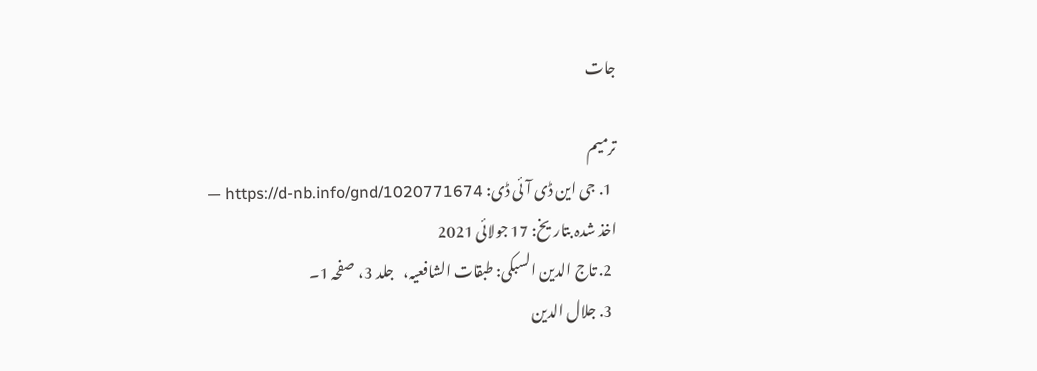جات

ترمیم
  1. جی این ڈی آئی ڈی: https://d-nb.info/gnd/1020771674 — اخذ شدہ بتاریخ: 17 جولائی 2021
  2. تاج الدین السبکی: طبقات الشافعیہ،   جلد 3،  صفحہ 1۔
  3. جلال الدین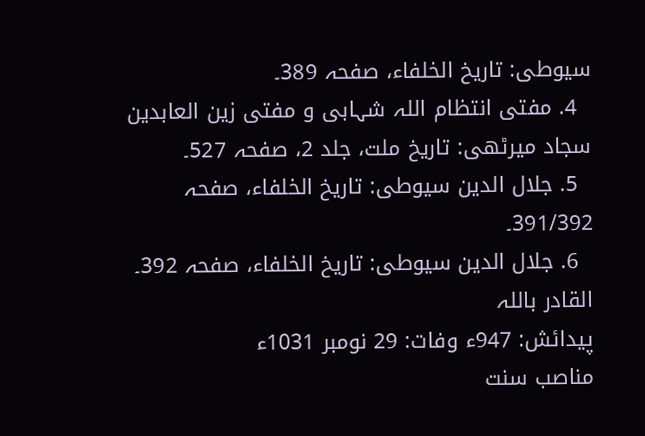سیوطی: تاریخ الخلفاء، صفحہ 389۔
  4. مفتی انتظام اللہ شہابی و مفتی زین العابدین سجاد میرٹھی: تاریخ ملت، جلد 2، صفحہ 527۔
  5. جلال الدین سیوطی: تاریخ الخلفاء، صفحہ 391/392۔
  6. جلال الدین سیوطی: تاریخ الخلفاء، صفحہ 392۔
القادر باللہ
پیدائش: 947ء وفات: 29 نومبر 1031ء
مناصب سنت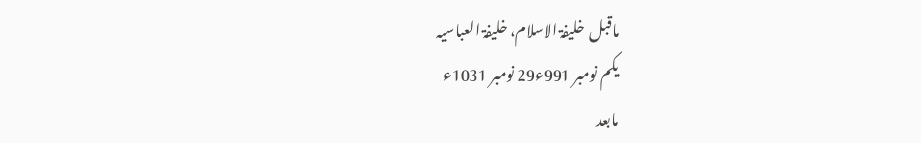ماقبل  خلیفۃ الاسلام، خلیفۃ العباسیہ
یکم نومبر 991ء29 نومبر 1031ء
مابعد